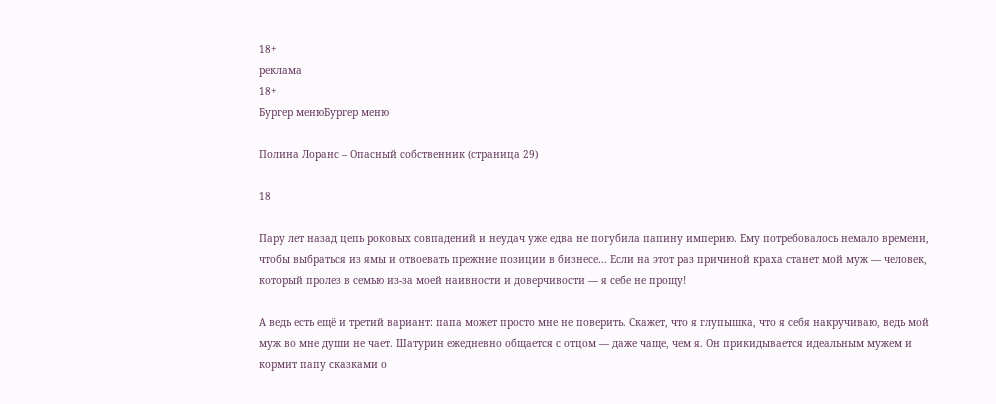18+
реклама
18+
Бургер менюБургер меню

Полина Лоранс – Опасный собственник (страница 29)

18

Пару лет назад цепь роковых совпадений и неудач уже едва не погубила папину империю. Ему потребовалось немало времени, чтобы выбраться из ямы и отвоевать прежние позиции в бизнесе… Если на этот раз причиной краха станет мой муж — человек, который пролез в семью из-за моей наивности и доверчивости — я себе не прощу!

А ведь есть ещё и третий вариант: папа может просто мне не поверить. Скажет, что я глупышка, что я себя накручиваю, ведь мой муж во мне души не чает. Шатурин ежедневно общается с отцом — даже чаще, чем я. Он прикидывается идеальным мужем и кормит папу сказками о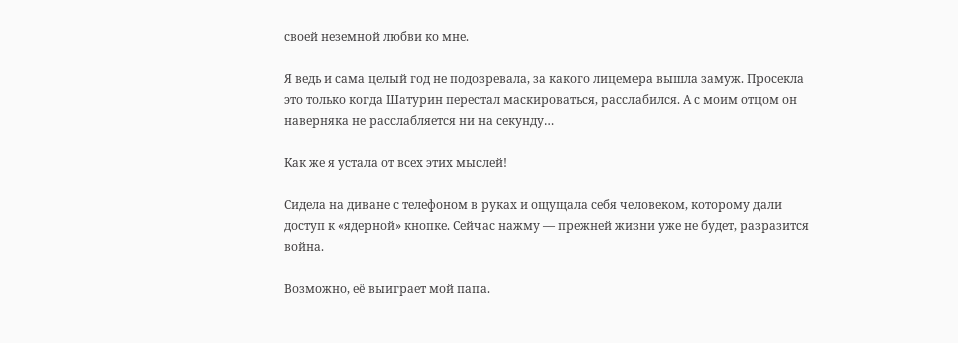своей неземной любви ко мне.

Я ведь и сама целый год не подозревала, за какого лицемера вышла замуж. Просекла это только когда Шатурин перестал маскироваться, расслабился. А с моим отцом он наверняка не расслабляется ни на секунду…

Как же я устала от всех этих мыслей!

Сидела на диване с телефоном в руках и ощущала себя человеком, которому дали доступ к «ядерной» кнопке. Сейчас нажму — прежней жизни уже не будет, разразится война.

Возможно, её выиграет мой папа.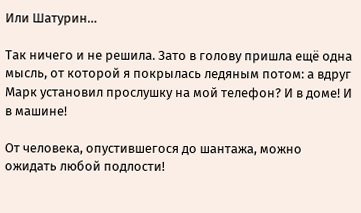Или Шатурин…

Так ничего и не решила. Зато в голову пришла ещё одна мысль, от которой я покрылась ледяным потом: а вдруг Марк установил прослушку на мой телефон? И в доме! И в машине!

От человека, опустившегося до шантажа, можно ожидать любой подлости!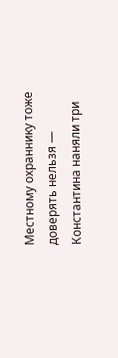Местному охраннику тоже доверять нельзя — Константина наняли три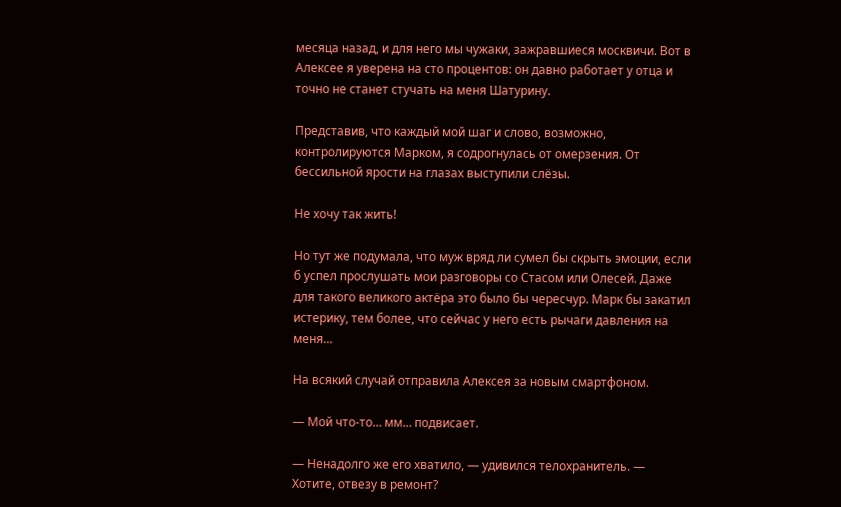месяца назад, и для него мы чужаки, зажравшиеся москвичи. Вот в Алексее я уверена на сто процентов: он давно работает у отца и точно не станет стучать на меня Шатурину.

Представив, что каждый мой шаг и слово, возможно, контролируются Марком, я содрогнулась от омерзения. От бессильной ярости на глазах выступили слёзы.

Не хочу так жить!

Но тут же подумала, что муж вряд ли сумел бы скрыть эмоции, если б успел прослушать мои разговоры со Стасом или Олесей. Даже для такого великого актёра это было бы чересчур. Марк бы закатил истерику, тем более, что сейчас у него есть рычаги давления на меня…

На всякий случай отправила Алексея за новым смартфоном.

— Мой что-то… мм… подвисает.

— Ненадолго же его хватило, — удивился телохранитель. — Хотите, отвезу в ремонт?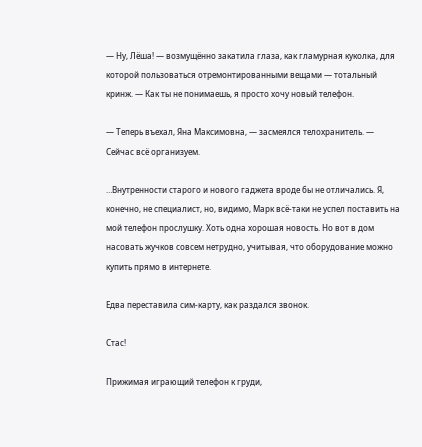— Ну, Лёша! — возмущённо закатила глаза, как гламурная куколка, для которой пользоваться отремонтированными вещами — тотальный кринж. — Как ты не понимаешь, я просто хочу новый телефон.

— Теперь въехал, Яна Максимовна, — засмеялся телохранитель. — Сейчас всё организуем.

…Внутренности старого и нового гаджета вроде бы не отличались. Я, конечно, не специалист, но, видимо, Марк всё-таки не успел поставить на мой телефон прослушку. Хоть одна хорошая новость. Но вот в дом насовать жучков совсем нетрудно, учитывая, что оборудование можно купить прямо в интернете.

Едва переставила сим-карту, как раздался звонок.

Стас!

Прижимая играющий телефон к груди,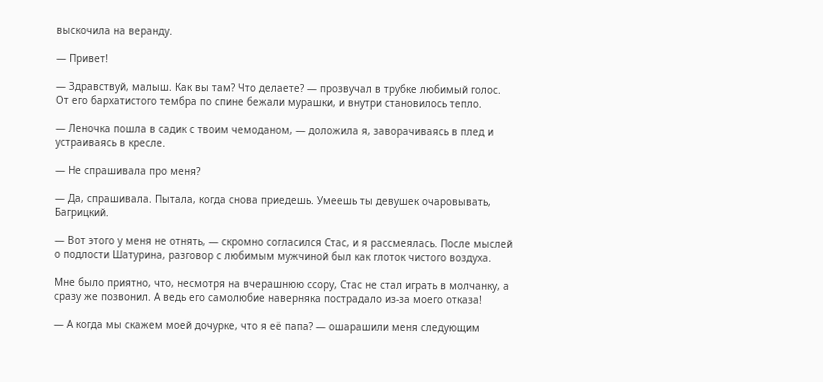выскочила на веранду.

— Привет!

— Здравствуй, малыш. Как вы там? Что делаете? — прозвучал в трубке любимый голос. От его бархатистого тембра по спине бежали мурашки, и внутри становилось тепло.

— Леночка пошла в садик с твоим чемоданом, — доложила я, заворачиваясь в плед и устраиваясь в кресле.

— Не спрашивала про меня?

— Да, спрашивала. Пытала, когда снова приедешь. Умеешь ты девушек очаровывать, Багрицкий.

— Вот этого у меня не отнять, — скромно согласился Стас, и я рассмеялась. После мыслей о подлости Шатурина, разговор с любимым мужчиной был как глоток чистого воздуха.

Мне было приятно, что, несмотря на вчерашнюю ссору, Стас не стал играть в молчанку, а сразу же позвонил. А ведь его самолюбие наверняка пострадало из-за моего отказа!

— А когда мы скажем моей дочурке, что я её папа? — ошарашили меня следующим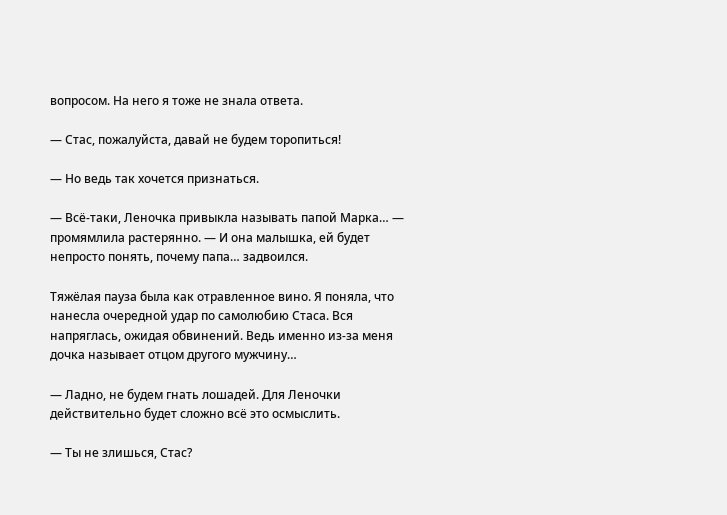вопросом. На него я тоже не знала ответа.

— Стас, пожалуйста, давай не будем торопиться!

— Но ведь так хочется признаться.

— Всё-таки, Леночка привыкла называть папой Марка… — промямлила растерянно. — И она малышка, ей будет непросто понять, почему папа… задвоился.

Тяжёлая пауза была как отравленное вино. Я поняла, что нанесла очередной удар по самолюбию Стаса. Вся напряглась, ожидая обвинений. Ведь именно из-за меня дочка называет отцом другого мужчину…

— Ладно, не будем гнать лошадей. Для Леночки действительно будет сложно всё это осмыслить.

— Ты не злишься, Стас?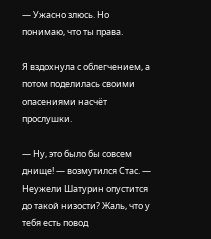— Ужасно злюсь. Но понимаю, что ты права.

Я вздохнула с облегчением, а потом поделилась своими опасениями насчёт прослушки.

— Ну, это было бы совсем днище! — возмутился Стас. — Неужели Шатурин опустится до такой низости? Жаль, что у тебя есть повод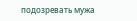подозревать мужа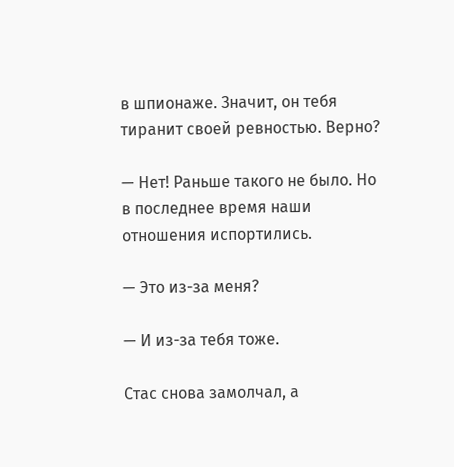в шпионаже. Значит, он тебя тиранит своей ревностью. Верно?

— Нет! Раньше такого не было. Но в последнее время наши отношения испортились.

— Это из-за меня?

— И из-за тебя тоже.

Стас снова замолчал, а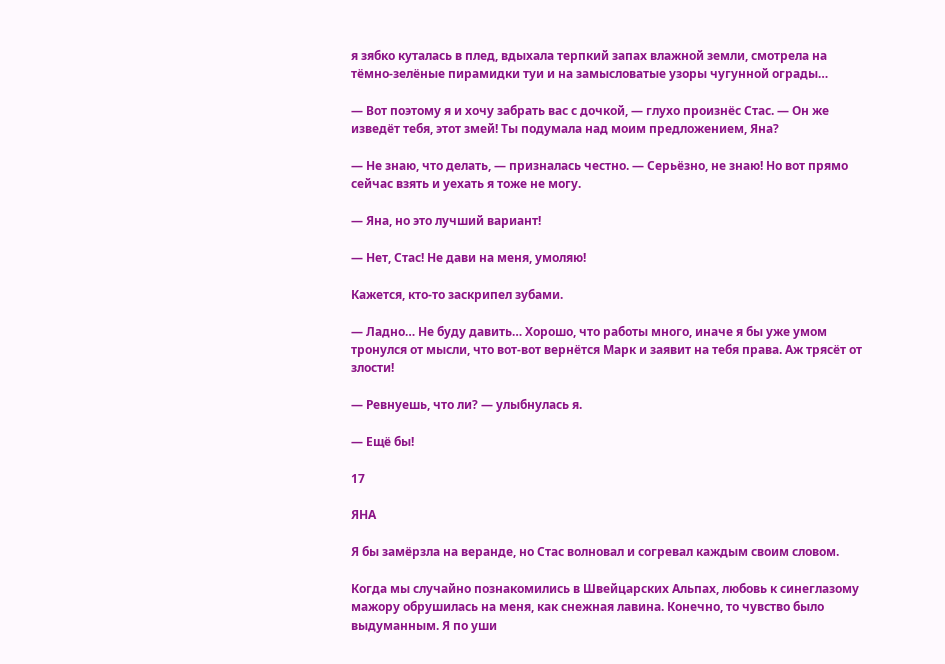я зябко куталась в плед, вдыхала терпкий запах влажной земли, смотрела на тёмно-зелёные пирамидки туи и на замысловатые узоры чугунной ограды…

— Вот поэтому я и хочу забрать вас с дочкой, — глухо произнёс Стас. — Он же изведёт тебя, этот змей! Ты подумала над моим предложением, Яна?

— Не знаю, что делать, — призналась честно. — Серьёзно, не знаю! Но вот прямо сейчас взять и уехать я тоже не могу.

— Яна, но это лучший вариант!

— Нет, Стас! Не дави на меня, умоляю!

Кажется, кто-то заскрипел зубами.

— Ладно… Не буду давить… Хорошо, что работы много, иначе я бы уже умом тронулся от мысли, что вот-вот вернётся Марк и заявит на тебя права. Аж трясёт от злости!

— Ревнуешь, что ли? — улыбнулась я.

— Ещё бы!

17

ЯНА

Я бы замёрзла на веранде, но Стас волновал и согревал каждым своим словом.

Когда мы случайно познакомились в Швейцарских Альпах, любовь к синеглазому мажору обрушилась на меня, как снежная лавина. Конечно, то чувство было выдуманным. Я по уши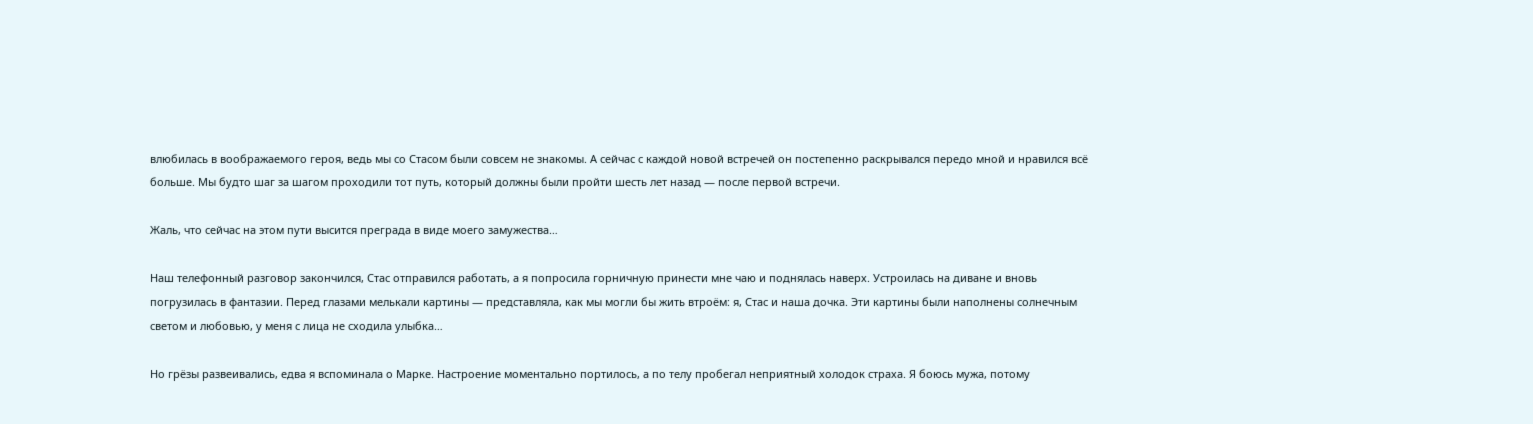влюбилась в воображаемого героя, ведь мы со Стасом были совсем не знакомы. А сейчас с каждой новой встречей он постепенно раскрывался передо мной и нравился всё больше. Мы будто шаг за шагом проходили тот путь, который должны были пройти шесть лет назад — после первой встречи.

Жаль, что сейчас на этом пути высится преграда в виде моего замужества…

Наш телефонный разговор закончился, Стас отправился работать, а я попросила горничную принести мне чаю и поднялась наверх. Устроилась на диване и вновь погрузилась в фантазии. Перед глазами мелькали картины — представляла, как мы могли бы жить втроём: я, Стас и наша дочка. Эти картины были наполнены солнечным светом и любовью, у меня с лица не сходила улыбка…

Но грёзы развеивались, едва я вспоминала о Марке. Настроение моментально портилось, а по телу пробегал неприятный холодок страха. Я боюсь мужа, потому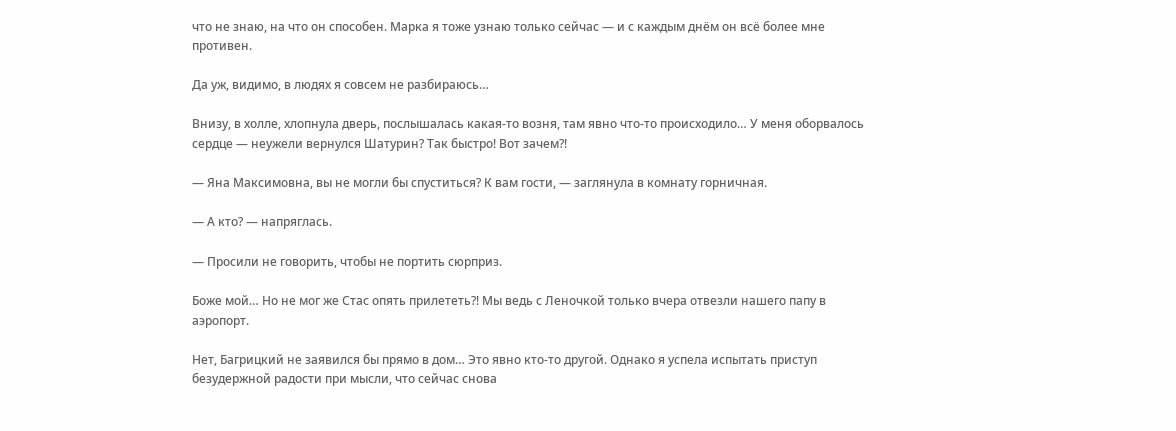что не знаю, на что он способен. Марка я тоже узнаю только сейчас — и с каждым днём он всё более мне противен.

Да уж, видимо, в людях я совсем не разбираюсь…

Внизу, в холле, хлопнула дверь, послышалась какая-то возня, там явно что-то происходило… У меня оборвалось сердце — неужели вернулся Шатурин? Так быстро! Вот зачем?!

— Яна Максимовна, вы не могли бы спуститься? К вам гости, — заглянула в комнату горничная.

— А кто? — напряглась.

— Просили не говорить, чтобы не портить сюрприз.

Боже мой… Но не мог же Стас опять прилететь?! Мы ведь с Леночкой только вчера отвезли нашего папу в аэропорт.

Нет, Багрицкий не заявился бы прямо в дом… Это явно кто-то другой. Однако я успела испытать приступ безудержной радости при мысли, что сейчас снова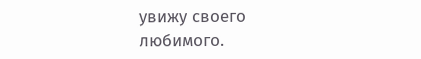увижу своего любимого.